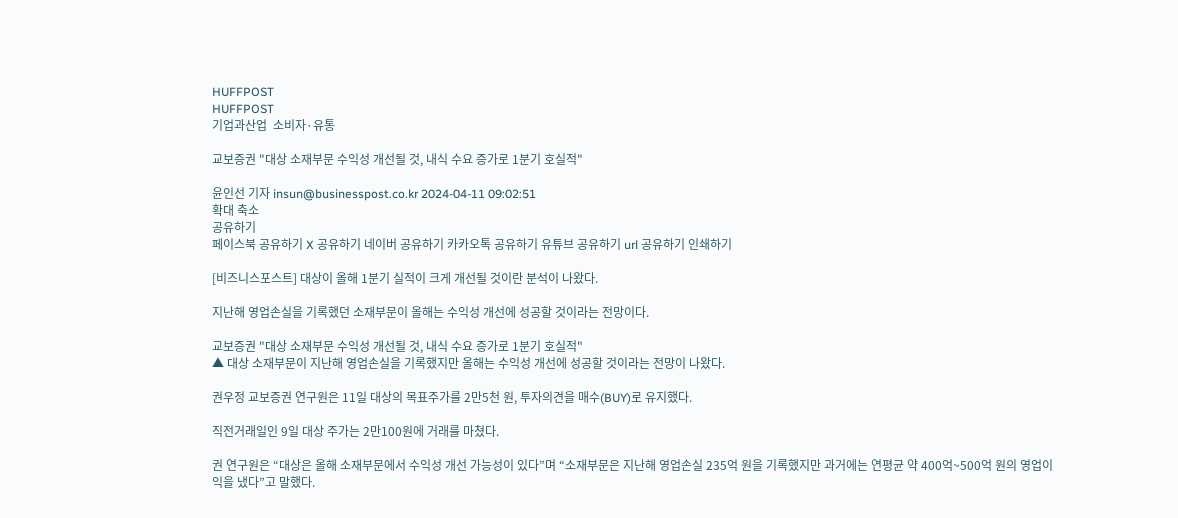HUFFPOST
HUFFPOST
기업과산업  소비자·유통

교보증권 "대상 소재부문 수익성 개선될 것, 내식 수요 증가로 1분기 호실적"

윤인선 기자 insun@businesspost.co.kr 2024-04-11 09:02:51
확대 축소
공유하기
페이스북 공유하기 X 공유하기 네이버 공유하기 카카오톡 공유하기 유튜브 공유하기 url 공유하기 인쇄하기

[비즈니스포스트] 대상이 올해 1분기 실적이 크게 개선될 것이란 분석이 나왔다.

지난해 영업손실을 기록했던 소재부문이 올해는 수익성 개선에 성공할 것이라는 전망이다.

교보증권 "대상 소재부문 수익성 개선될 것, 내식 수요 증가로 1분기 호실적"
▲ 대상 소재부문이 지난해 영업손실을 기록했지만 올해는 수익성 개선에 성공할 것이라는 전망이 나왔다.

권우정 교보증권 연구원은 11일 대상의 목표주가를 2만5천 원, 투자의견을 매수(BUY)로 유지했다.

직전거래일인 9일 대상 주가는 2만100원에 거래를 마쳤다.

권 연구원은 “대상은 올해 소재부문에서 수익성 개선 가능성이 있다”며 “소재부문은 지난해 영업손실 235억 원을 기록했지만 과거에는 연평균 약 400억~500억 원의 영업이익을 냈다”고 말했다.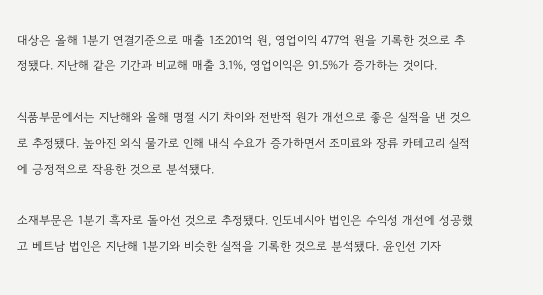대상은 올해 1분기 연결기준으로 매출 1조201억 원, 영업이익 477억 원을 기록한 것으로 추정됐다. 지난해 같은 기간과 비교해 매출 3.1%, 영업이익은 91.5%가 증가하는 것이다.

식품부문에서는 지난해와 올해 명절 시기 차이와 전반적 원가 개선으로 좋은 실적을 낸 것으로 추정됐다. 높아진 외식 물가로 인해 내식 수요가 증가하면서 조미료와 장류 카테고리 실적에 긍정적으로 작용한 것으로 분석됐다.

소재부문은 1분기 흑자로 돌아선 것으로 추정됐다. 인도네시아 법인은 수익성 개선에 성공했고 베트남 법인은 지난해 1분기와 비슷한 실적을 기록한 것으로 분석됐다. 윤인선 기자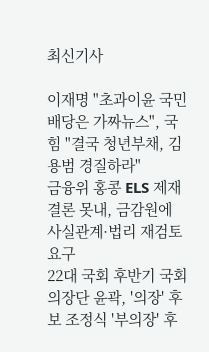최신기사

이재명 "초과이윤 국민배당은 가짜뉴스", 국힘 "결국 청년부채, 김용범 경질하라"
금융위 홍콩 ELS 제재 결론 못내, 금감원에 사실관계·법리 재검토 요구
22대 국회 후반기 국회의장단 윤곽, '의장' 후보 조정식 '부의장' 후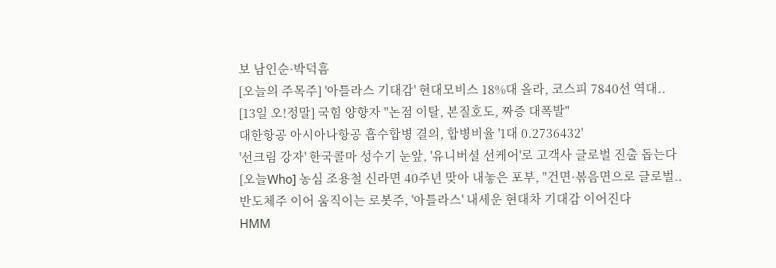보 남인순·박덕흠
[오늘의 주목주] '아틀라스 기대감' 현대모비스 18%대 올라, 코스피 7840선 역대..
[13일 오!정말] 국힘 양향자 "논점 이탈, 본질호도, 짜증 대폭발"
대한항공 아시아나항공 흡수합병 결의, 합병비율 '1대 0.2736432'
'선크림 강자' 한국콜마 성수기 눈앞, '유니버셜 선케어'로 고객사 글로벌 진출 돕는다
[오늘Who] 농심 조용철 신라면 40주년 맞아 내놓은 포부, "건면·볶음면으로 글로벌..
반도체주 이어 움직이는 로봇주, '아틀라스' 내세운 현대차 기대감 이어진다
HMM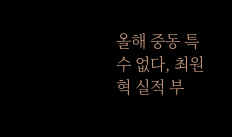올해 중동 특수 없다, 최원혁 실적 부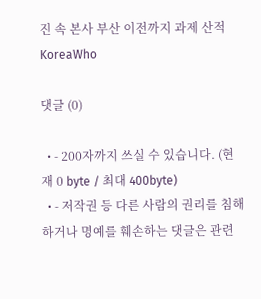진 속 본사 부산 이전까지 과제 산적
KoreaWho

댓글 (0)

  • - 200자까지 쓰실 수 있습니다. (현재 0 byte / 최대 400byte)
  • - 저작권 등 다른 사람의 권리를 침해하거나 명예를 훼손하는 댓글은 관련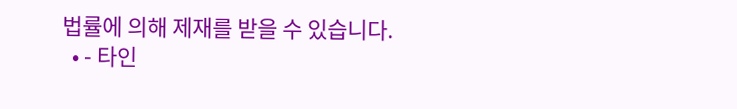법률에 의해 제재를 받을 수 있습니다.
  • - 타인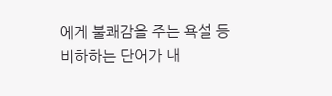에게 불쾌감을 주는 욕설 등 비하하는 단어가 내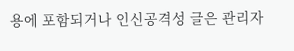용에 포함되거나 인신공격성 글은 관리자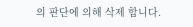의 판단에 의해 삭제 합니다.